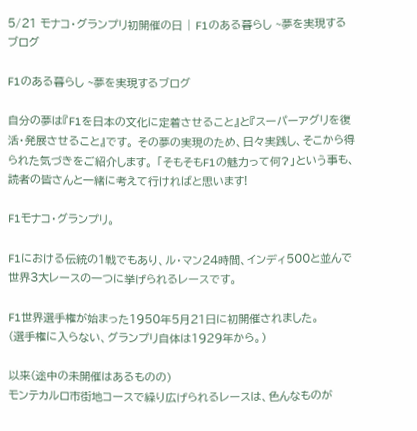5/21 モナコ・グランプリ初開催の日 | F1のある暮らし ~夢を実現するブログ

F1のある暮らし ~夢を実現するブログ

自分の夢は『F1を日本の文化に定着させること』と『スーパーアグリを復活・発展させること』です。 その夢の実現のため、日々実践し、そこから得られた気づきをご紹介します。 「そもそもF1の魅力って何?」という事も、読者の皆さんと一緒に考えて行ければと思います!

F1モナコ・グランプリ。

F1における伝統の1戦でもあり、ル・マン24時間、インディ500と並んで
世界3大レースの一つに挙げられるレースです。

F1世界選手権が始まった1950年5月21日に初開催されました。
(選手権に入らない、グランプリ自体は1929年から。)

以来(途中の未開催はあるものの)
モンテカルロ市街地コースで繰り広げられるレースは、色んなものが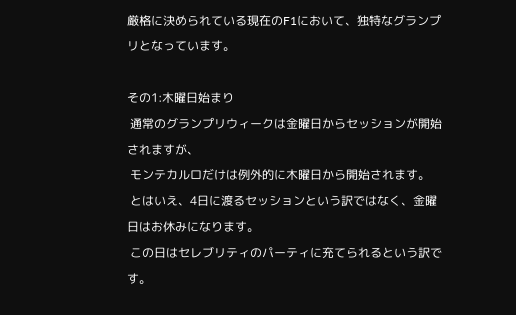厳格に決められている現在のF1において、独特なグランプリとなっています。

その1:木曜日始まり
 通常のグランプリウィークは金曜日からセッションが開始されますが、
 モンテカルロだけは例外的に木曜日から開始されます。
 とはいえ、4日に渡るセッションという訳ではなく、金曜日はお休みになります。
 この日はセレブリティのパーティに充てられるという訳です。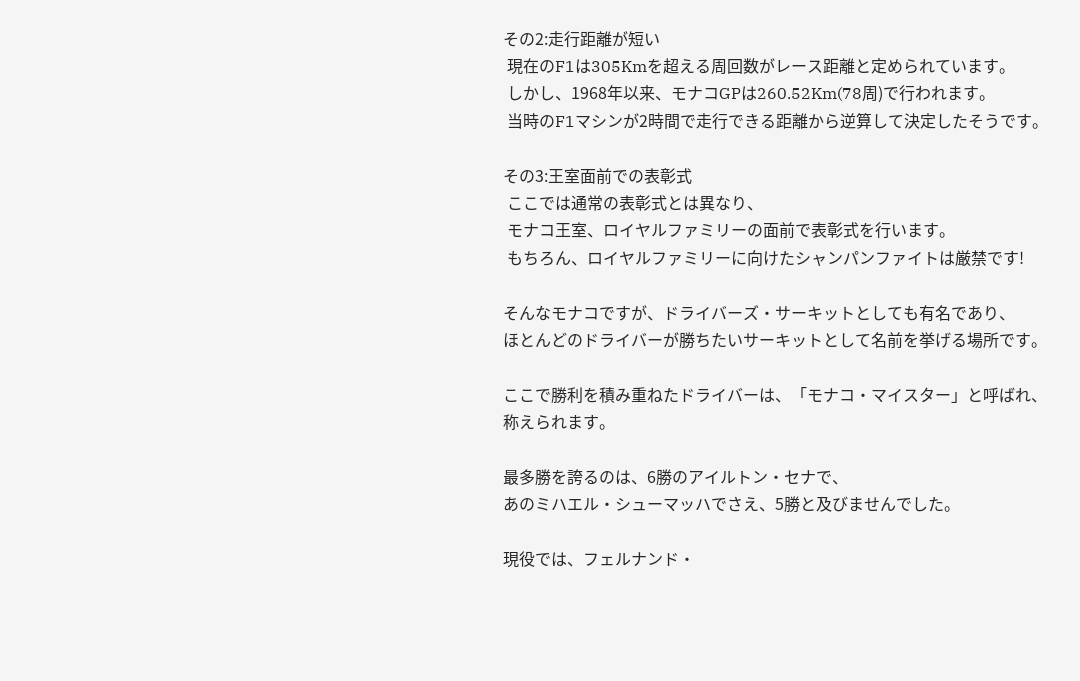その2:走行距離が短い
 現在のF1は305Kmを超える周回数がレース距離と定められています。
 しかし、1968年以来、モナコGPは260.52Km(78周)で行われます。
 当時のF1マシンが2時間で走行できる距離から逆算して決定したそうです。

その3:王室面前での表彰式
 ここでは通常の表彰式とは異なり、
 モナコ王室、ロイヤルファミリーの面前で表彰式を行います。
 もちろん、ロイヤルファミリーに向けたシャンパンファイトは厳禁です!

そんなモナコですが、ドライバーズ・サーキットとしても有名であり、
ほとんどのドライバーが勝ちたいサーキットとして名前を挙げる場所です。

ここで勝利を積み重ねたドライバーは、「モナコ・マイスター」と呼ばれ、
称えられます。

最多勝を誇るのは、6勝のアイルトン・セナで、
あのミハエル・シューマッハでさえ、5勝と及びませんでした。

現役では、フェルナンド・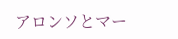アロンソとマー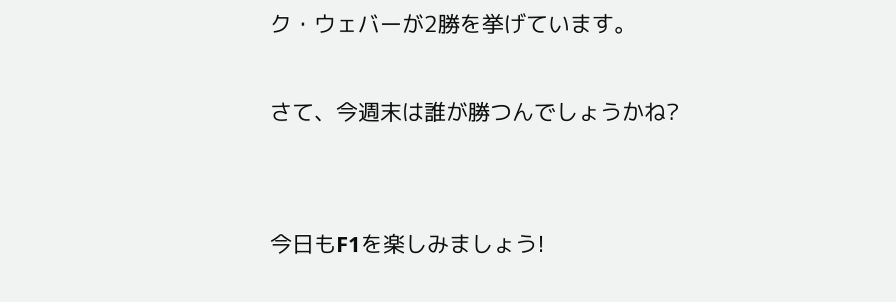ク・ウェバーが2勝を挙げています。

さて、今週末は誰が勝つんでしょうかね?


今日もF1を楽しみましょう!